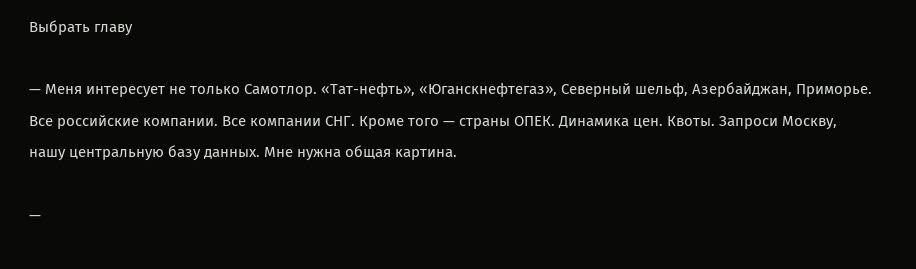Выбрать главу

— Меня интересует не только Самотлор. «Тат-нефть», «Юганскнефтегаз», Северный шельф, Азербайджан, Приморье. Все российские компании. Все компании СНГ. Кроме того — страны ОПЕК. Динамика цен. Квоты. Запроси Москву, нашу центральную базу данных. Мне нужна общая картина.

—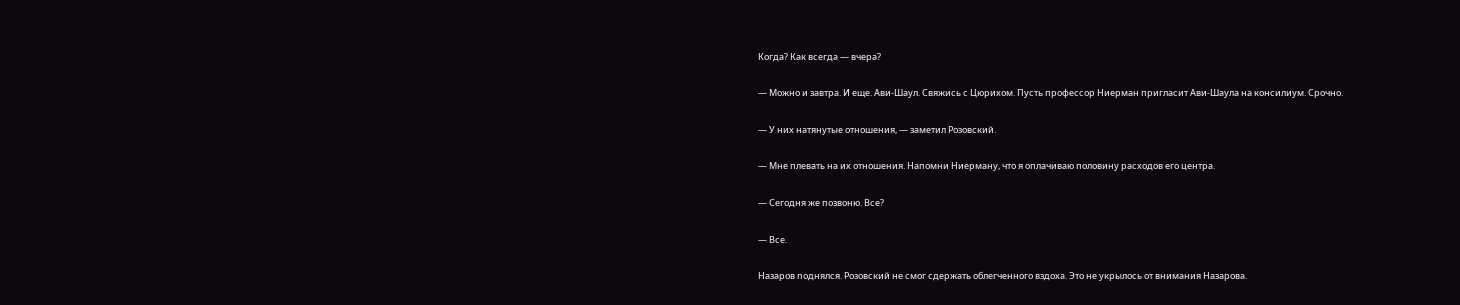Когда? Как всегда — вчера?

— Можно и завтра. И еще. Ави-Шаул. Свяжись с Цюрихом. Пусть профессор Ниерман пригласит Ави-Шаула на консилиум. Срочно.

— У них натянутые отношения, — заметил Розовский.

— Мне плевать на их отношения. Напомни Ниерману, что я оплачиваю половину расходов его центра.

— Сегодня же позвоню. Все?

— Все.

Назаров поднялся. Розовский не смог сдержать облегченного вздоха. Это не укрылось от внимания Назарова.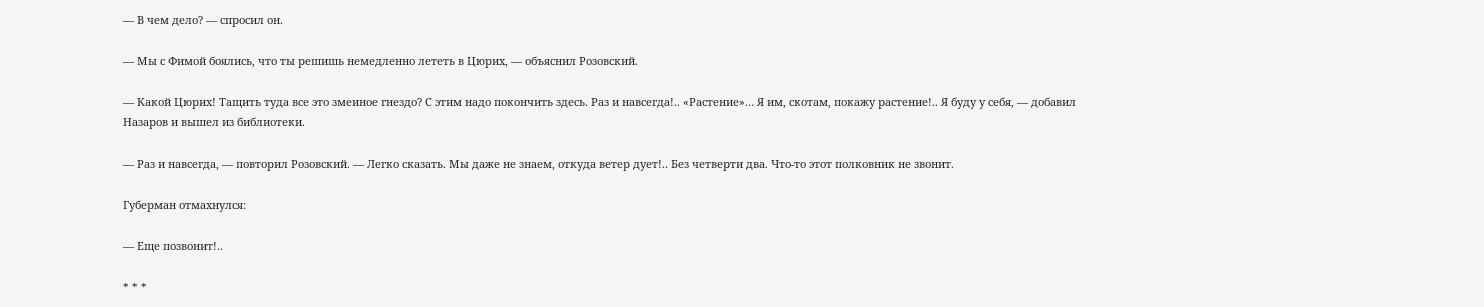— В чем дело? — спросил он.

— Мы с Фимой боялись, что ты решишь немедленно лететь в Цюрих, — объяснил Розовский.

— Какой Цюрих! Тащить туда все это змеиное гнездо? С этим надо покончить здесь. Раз и навсегда!.. «Растение»… Я им, скотам, покажу растение!.. Я буду у себя, — добавил Назаров и вышел из библиотеки.

— Раз и навсегда, — повторил Розовский. — Легко сказать. Мы даже не знаем, откуда ветер дует!.. Без четверти два. Что-то этот полковник не звонит.

Губерман отмахнулся:

— Еще позвонит!..

* * *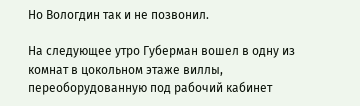Но Вологдин так и не позвонил.

На следующее утро Губерман вошел в одну из комнат в цокольном этаже виллы, переоборудованную под рабочий кабинет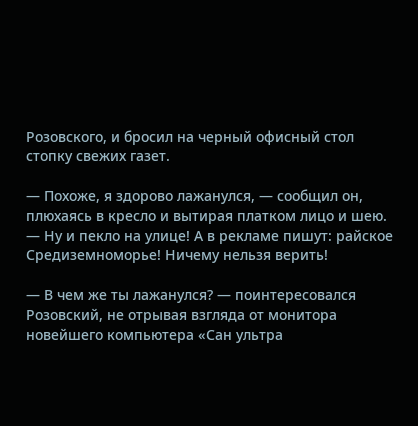Розовского, и бросил на черный офисный стол стопку свежих газет.

— Похоже, я здорово лажанулся, — сообщил он, плюхаясь в кресло и вытирая платком лицо и шею. — Ну и пекло на улице! А в рекламе пишут: райское Средиземноморье! Ничему нельзя верить!

— В чем же ты лажанулся? — поинтересовался Розовский, не отрывая взгляда от монитора новейшего компьютера «Сан ультра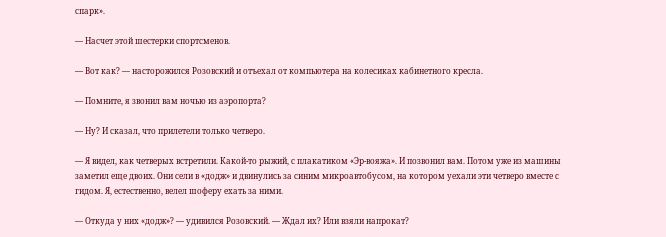спарк».

— Насчет этой шестерки спортсменов.

— Вот как? — насторожился Розовский и отъехал от компьютера на колесиках кабинетного кресла.

— Помните, я звонил вам ночью из аэропорта?

— Ну? И сказал, что прилетели только четверо.

— Я видел, как четверых встретили. Какой-то рыжий, с плакатиком «Эр-вояжа». И позвонил вам. Потом уже из машины заметил еще двоих. Они сели в «додж» и двинулись за синим микроавтобусом, на котором уехали эти четверо вместе с гидом. Я, естественно, велел шоферу ехать за ними.

— Откуда у них «додж»? — удивился Розовский. — Ждал их? Или взяли напрокат?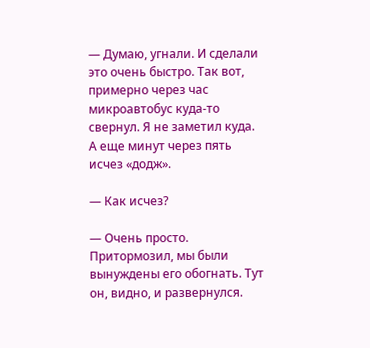— Думаю, угнали. И сделали это очень быстро. Так вот, примерно через час микроавтобус куда-то свернул. Я не заметил куда. А еще минут через пять исчез «додж».

— Как исчез?

— Очень просто. Притормозил, мы были вынуждены его обогнать. Тут он, видно, и развернулся.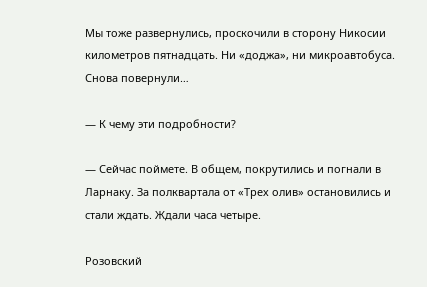Мы тоже развернулись, проскочили в сторону Никосии километров пятнадцать. Ни «доджа», ни микроавтобуса. Снова повернули…

— К чему эти подробности?

— Сейчас поймете. В общем, покрутились и погнали в Ларнаку. За полквартала от «Трех олив» остановились и стали ждать. Ждали часа четыре.

Розовский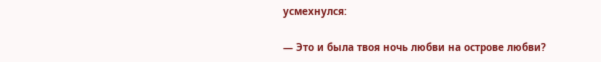усмехнулся:

— Это и была твоя ночь любви на острове любви?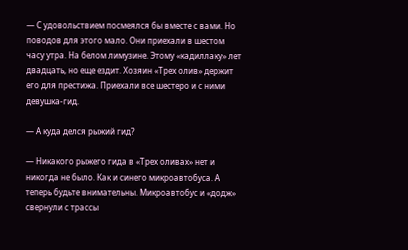— С удовольствием посмеялся бы вместе с вами. Но поводов для этого мало. Они приехали в шестом часу утра. На белом лимузине. Этому «кадиллаку» лет двадцать, но еще ездит. Хозяин «Трех олив» держит его для престижа. Приехали все шестеро и с ними девушка-гид.

— А куда делся рыжий гид?

— Никакого рыжего гида в «Трех оливах» нет и никогда не было. Как и синего микроавтобуса. А теперь будьте внимательны. Микроавтобус и «додж» свернули с трассы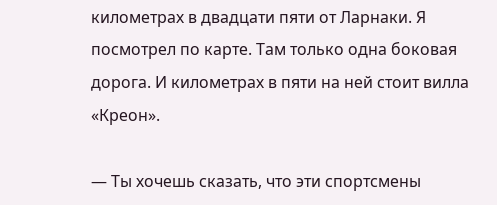километрах в двадцати пяти от Ларнаки. Я посмотрел по карте. Там только одна боковая дорога. И километрах в пяти на ней стоит вилла «Креон».

— Ты хочешь сказать, что эти спортсмены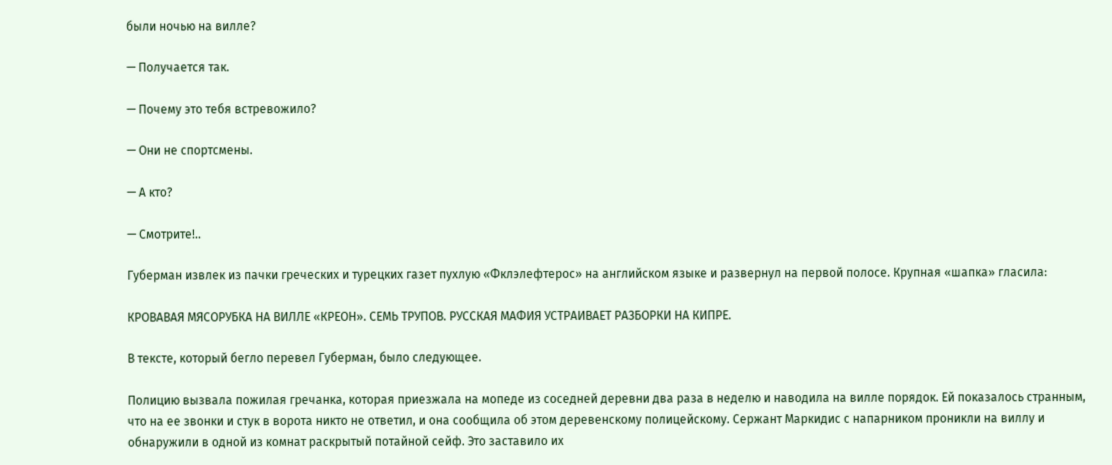были ночью на вилле?

— Получается так.

— Почему это тебя встревожило?

— Они не спортсмены.

— А кто?

— Смотрите!..

Губерман извлек из пачки греческих и турецких газет пухлую «Фклэлефтерос» на английском языке и развернул на первой полосе. Крупная «шапка» гласила:

КРОВАВАЯ МЯСОРУБКА НА ВИЛЛЕ «КРЕОН». СЕМЬ ТРУПОВ. РУССКАЯ МАФИЯ УСТРАИВАЕТ РАЗБОРКИ НА КИПРЕ.

В тексте, который бегло перевел Губерман, было следующее.

Полицию вызвала пожилая гречанка, которая приезжала на мопеде из соседней деревни два раза в неделю и наводила на вилле порядок. Ей показалось странным, что на ее звонки и стук в ворота никто не ответил, и она сообщила об этом деревенскому полицейскому. Сержант Маркидис с напарником проникли на виллу и обнаружили в одной из комнат раскрытый потайной сейф. Это заставило их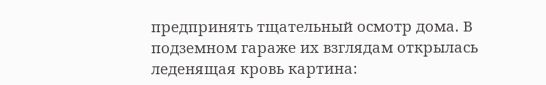предпринять тщательный осмотр дома. В подземном гараже их взглядам открылась леденящая кровь картина: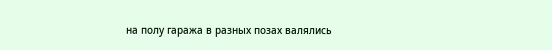на полу гаража в разных позах валялись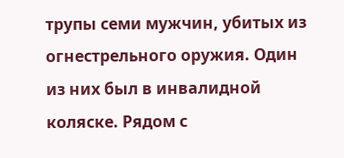трупы семи мужчин, убитых из огнестрельного оружия. Один из них был в инвалидной коляске. Рядом с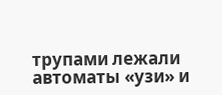трупами лежали автоматы «узи» и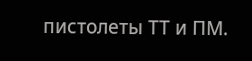пистолеты ТТ и ПМ.